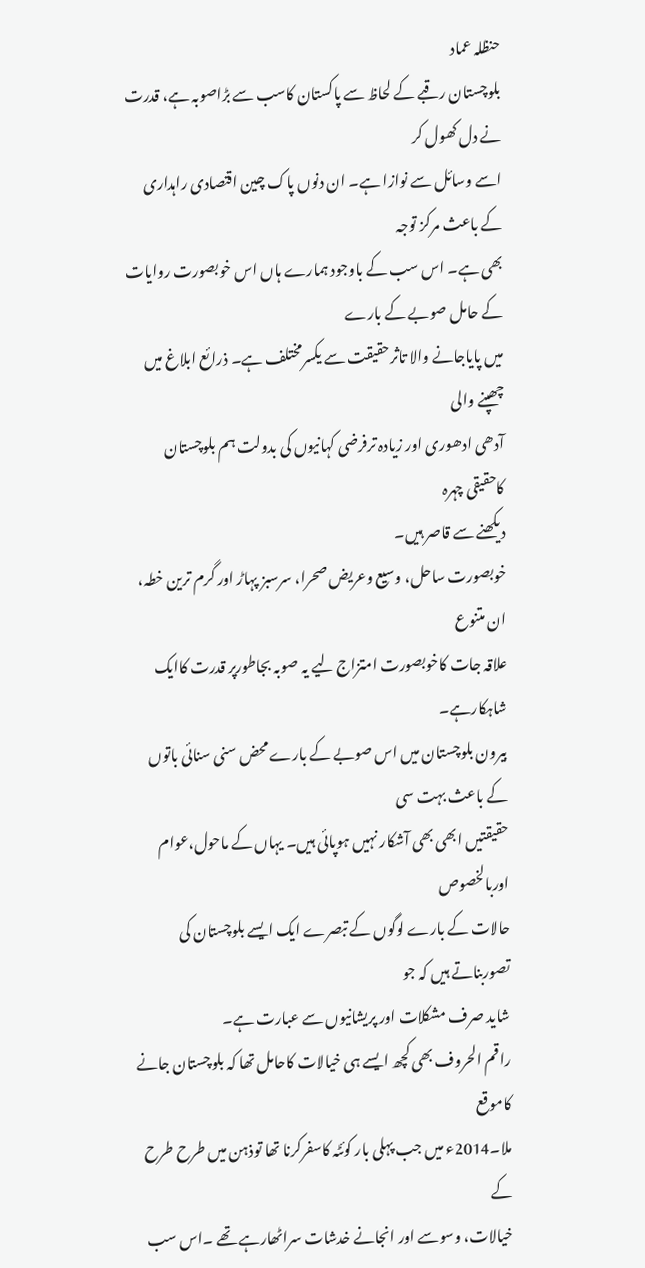حنظلہ عماد
بلوچستان رقبے کے لحاظ سے پاکستان کاسب سے بڑاصوبہ ہے، قدرت نے دل کھول کر
اسے وسائل سے نوازا ہے۔ ان دنوں پاک چین اقتصادی راہداری کے باعث مرکز توجہ
بھی ہے۔ اس سب کے باوجود ہمارے ہاں اس خوبصورت روایات کے حامل صوبے کے بارے
میں پایاجانے والا تاثرحقیقت سے یکسرمختلف ہے۔ ذرائع ابلاغ میں چھپنے والی
آدھی ادھوری اور زیادہ ترفرضی کہانیوں کی بدولت ہم بلوچستان کاحقیقی چہرہ
دیکھنے سے قاصر ہیں۔
خوبصورت ساحل، وسیع وعریض صحرا، سرسبز پہاڑ اور گرم ترین خطہ، ان متنوع
علاقہ جات کاخوبصورت امتزاج لیے یہ صوبہ بجاطورپر قدرت کاایک شاہکارہے۔
بیرون بلوچستان میں اس صوبے کے بارے محض سنی سنائی باتوں کے باعث بہت سی
حقیقتیں ابھی بھی آشکار نہیں ہوپائی ہیں۔ یہاں کے ماحول،عوام اوربالخصوص
حالات کے بارے لوگوں کے تبصرے ایک ایسے بلوچستان کی تصوربناتے ہیں کہ جو
شاید صرف مشکلات اور پریشانیوں سے عبارت ہے۔
راقم الحروف بھی کچھ ایسے ہی خیالات کاحامل تھا کہ بلوچستان جانے کاموقع
ملا۔2014ء میں جب پہلی بار کوئٹہ کاسفرکرنا تھا توذہن میں طرح طرح کے
خیالات، وسوسے اور انجانے خدشات سراٹھارہے تھے ۔اس سب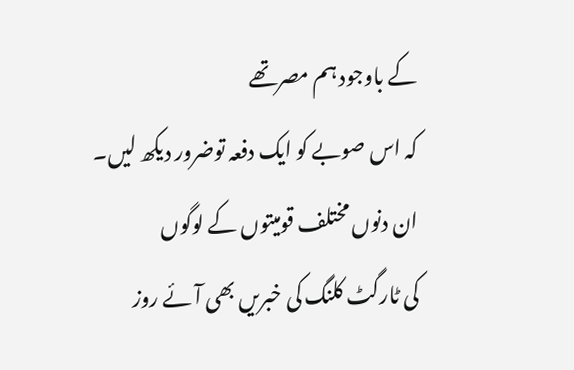کے باوجود ہم مصرتھے
کہ اس صوبے کو ایک دفعہ توضرور دیکھ لیں۔ ان دنوں مختلف قومیتوں کے لوگوں
کی ٹارگٹ کلنگ کی خبریں بھی آئے روز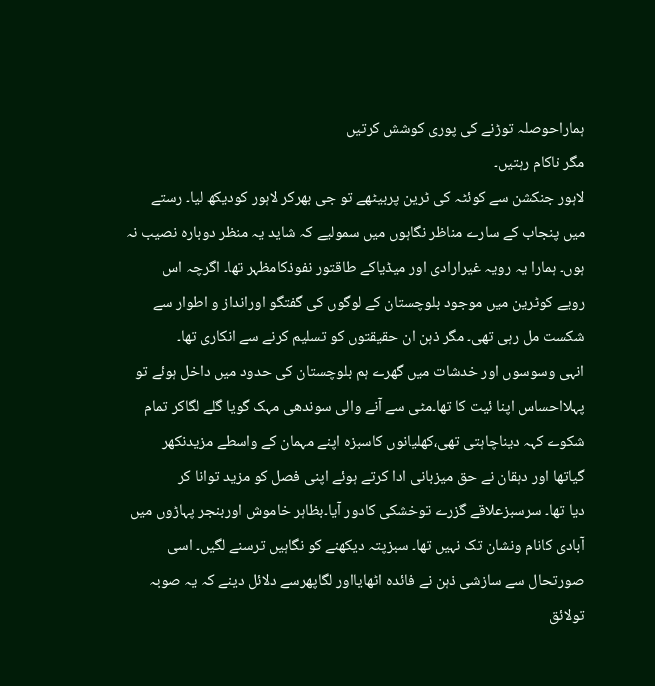ہماراحوصلہ توڑنے کی پوری کوشش کرتیں
مگر ناکام رہتیں۔
لاہور جنکشن سے کوئٹہ کی ٹرین پربیٹھے تو جی بھرکر لاہور کودیکھ لیا۔ رستے
میں پنجاب کے سارے مناظر نگاہوں میں سمولیے کہ شاید یہ منظر دوبارہ نصیب نہ
ہوں۔ ہمارا یہ رویہ غیرارادی اور میڈیاکے طاقتور نفوذکامظہر تھا۔ اگرچہ اس
رویے کوٹرین میں موجود بلوچستان کے لوگوں کی گفتگو اورانداز و اطوار سے
شکست مل رہی تھی۔ مگر ذہن ان حقیقتوں کو تسلیم کرنے سے انکاری تھا۔
انہی وسوسوں اور خدشات میں گھرے ہم بلوچستان کی حدود میں داخل ہوئے تو
پہلااحساس اپنا ئیت کا تھا۔مٹی سے آنے والی سوندھی مہک گویا گلے لگاکر تمام
شکوے کہہ دیناچاہتی تھی،کھلیانوں کاسبزہ اپنے مہمان کے واسطے مزیدنکھر
گیاتھا اور دہقان نے حق میزبانی ادا کرتے ہوئے اپنی فصل کو مزید توانا کر
دیا تھا۔ سرسبزعلاقے گزرے توخشکی کادور آیا۔بظاہر خاموش اوربنجر پہاڑوں میں
آبادی کانام ونشان تک نہیں تھا۔ سبزپتہ دیکھنے کو نگاہیں ترسنے لگیں۔ اسی
صورتحال سے سازشی ذہن نے فائدہ اٹھایااور لگاپھرسے دلائل دینے کہ یہ صوبہ
تولائق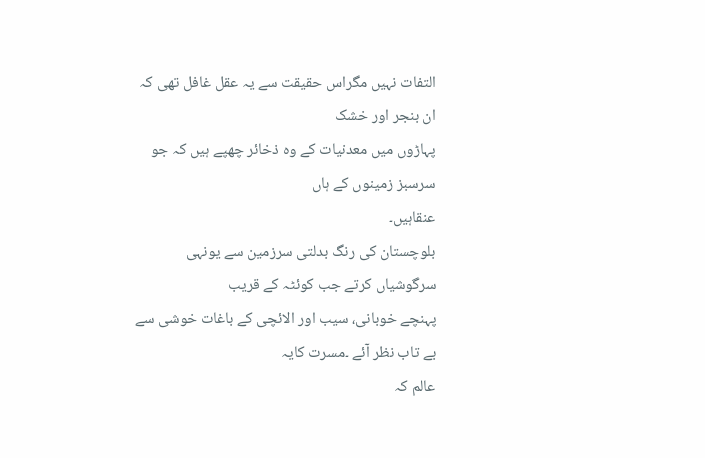التفات نہیں مگراس حقیقت سے یہ عقل غافل تھی کہ ان بنجر اور خشک
پہاڑوں میں معدنیات کے وہ ذخائر چھپے ہیں کہ جو سرسبز زمینوں کے ہاں
عنقاہیں۔
بلوچستان کی رنگ بدلتی سرزمین سے یونہی سرگوشیاں کرتے جب کوئٹہ کے قریب
پہنچے خوبانی، سیب اور الائچی کے باغات خوشی سے بے تاب نظر آئے ۔مسرت کایہ
عالم کہ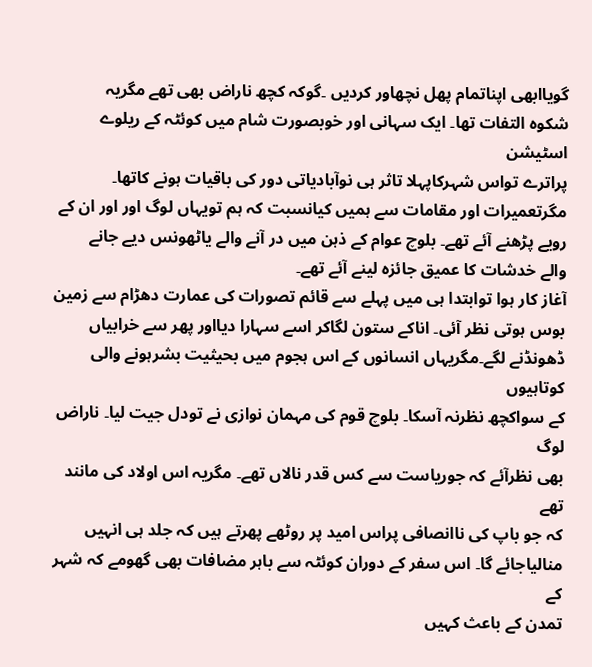گویاابھی اپناتمام پھل نچھاور کردیں ۔گوکہ کچھ ناراض بھی تھے مگریہ
شکوہ التفات تھا۔ ایک سہانی اور خوبصورت شام میں کوئٹہ کے ریلوے اسٹیشن
پراترے تواس شہرکاپہلا تاثر ہی نوآبادیاتی دور کی باقیات ہونے کاتھا۔
مگرتعمیرات اور مقامات سے ہمیں کیانسبت کہ ہم تویہاں لوگ اور اور ان کے
رویے پڑھنے آئے تھے۔ بلوچ عوام کے ذہن میں در آنے والے یاٹھونس دیے جانے
والے خدشات کا عمیق جائزہ لینے آئے تھے۔
آغاز کار ہوا توابتدا ہی میں پہلے سے قائم تصورات کی عمارت دھڑام سے زمین
بوس ہوتی نظر آئی۔ اناکے ستون لگاکر اسے سہارا دیااور پھر سے خرابیاں
ڈھونڈنے لگے۔مگریہاں انسانوں کے اس ہجوم میں بحیثیت بشرہونے والی کوتاہیوں
کے سواکچھ نظرنہ آسکا۔ بلوچ قوم کی مہمان نوازی نے تودل جیت لیا۔ ناراض لوگ
بھی نظرآئے کہ جوریاست سے کس قدر نالاں تھے۔ مگریہ اس اولاد کی مانند تھے
کہ جو باپ کی ناانصافی پراس امید پر روٹھے پھرتے ہیں کہ جلد ہی انہیں
منالیاجائے گا۔ اس سفر کے دوران کوئٹہ سے باہر مضافات بھی گھومے کہ شہر کے
تمدن کے باعث کہیں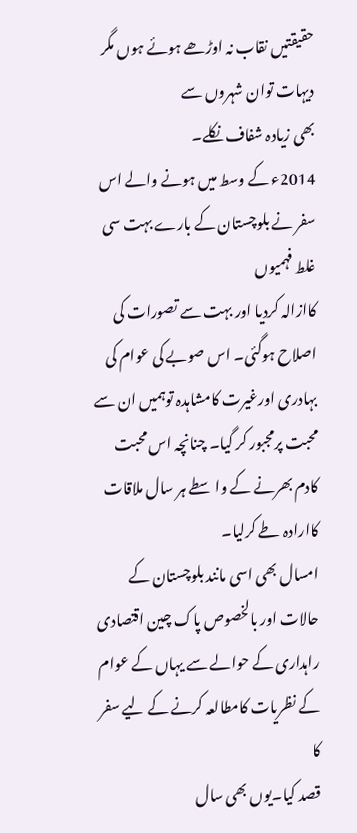حقیقتیں نقاب نہ اوڑھے ہوئے ہوں مگر دیہات توان شہروں سے
بھی زیادہ شفاف نکلے۔
2014ء کے وسط میں ہونے والے اس سفر نے بلوچستان کے بارے بہت سی غلط فہمیوں
کاازالہ کردیا اور بہت سے تصورات کی اصلاح ہوگئی۔ اس صوبے کی عوام کی
بہادری اورغیرت کامشاہدہ توہمیں ان سے محبت پرمجبور کر گیا۔ چنانچہ اس محبت
کادم بھرنے کے واسطے ہر سال ملاقات کاارادہ طے کرلیا۔
امسال بھی اسی مانند بلوچستان کے حالات اور بالخصوص پاک چین اقتصادی
راہداری کے حوالے سے یہاں کے عوام کے نظریات کامطالعہ کرنے کے لیے سفر کا
قصد کیا۔یوں بھی سال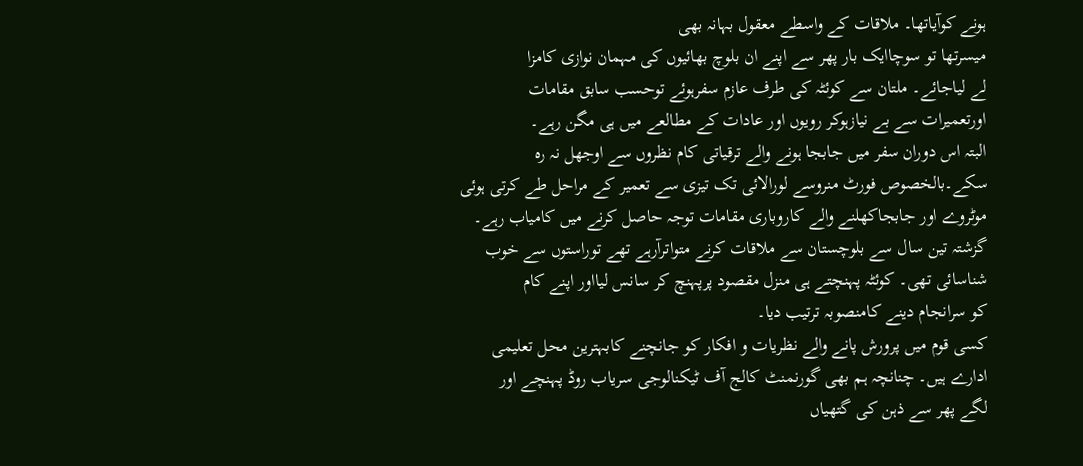ہونے کوآیاتھا۔ ملاقات کے واسطے معقول بہانہ بھی
میسرتھا تو سوچاایک بار پھر سے اپنے ان بلوچ بھائیوں کی مہمان نوازی کامزا
لے لیاجائے۔ ملتان سے کوئٹہ کی طرف عازم سفرہوئے توحسب سابق مقامات
اورتعمیرات سے بے نیازہوکر رویوں اور عادات کے مطالعے میں ہی مگن رہے۔
البتہ اس دوران سفر میں جابجا ہونے والے ترقیاتی کام نظروں سے اوجھل نہ رہ
سکے۔بالخصوص فورٹ منروسے لورالائی تک تیزی سے تعمیر کے مراحل طے کرتی ہوئی
موٹروے اور جابجاکھلنے والے کاروباری مقامات توجہ حاصل کرنے میں کامیاب رہے۔
گزشتہ تین سال سے بلوچستان سے ملاقات کرنے متواترآرہے تھے توراستوں سے خوب
شناسائی تھی۔ کوئٹہ پہنچتے ہی منزل مقصود پرپہنچ کر سانس لیااور اپنے کام
کو سرانجام دینے کامنصوبہ ترتیب دیا۔
کسی قوم میں پرورش پانے والے نظریات و افکار کو جانچنے کابہترین محل تعلیمی
ادارے ہیں۔ چنانچہ ہم بھی گورنمنٹ کالج آف ٹیکنالوجی سریاب روڈ پہنچے اور
لگے پھر سے ذہن کی گتھیاں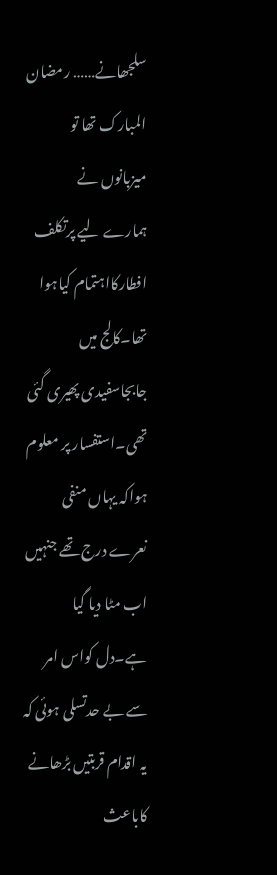سلجھانے…… رمضان المبارک تھا تو میزبانوں نے
ہمارے لیے پرتکلف افطارکااہتمام کیاہوا تھا۔کالج میں جابجاسفیدی پھیری گئی
تھی۔استفسار پر معلوم ہواکہ یہاں منفی نعرے درج تھے جنہیں اب مٹا دیا گیا
ہے۔دل کواس امر سے بے حدتسلی ہوئی کہ یہ اقدام قربتیں بڑھانے کاباعث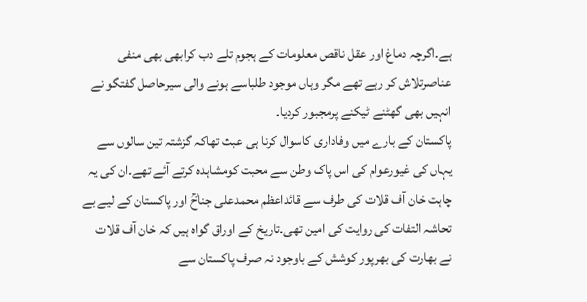ہے۔اگرچہ دماغ اور عقل ناقص معلومات کے ہجوم تلے دب کرابھی بھی منفی
عناصرتلاش کر رہے تھے مگر وہاں موجود طلباسے ہونے والی سیرحاصل گفتگو نے
انہیں بھی گھٹنے ٹیکنے پرمجبور کردیا۔
پاکستان کے بارے میں وفاداری کاسوال کرنا ہی عبث تھاکہ گزشتہ تین سالوں سے
یہاں کی غیورعوام کی اس پاک وطن سے محبت کومشاہدہ کرتے آئے تھے۔ان کی یہ
چاہت خان آف قلات کی طرف سے قائداعظم محمدعلی جناحؒ اور پاکستان کے لیے بے
تحاشہ التفات کی روایت کی امین تھی۔تاریخ کے اوراق گواہ ہیں کہ خان آف قلات
نے بھارت کی بھرپور کوشش کے باوجود نہ صرف پاکستان سے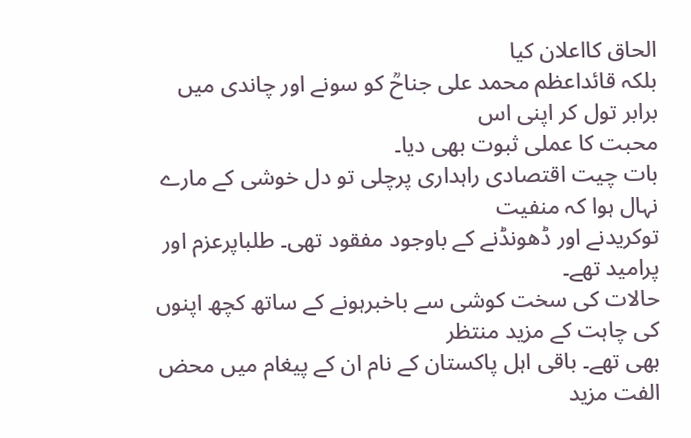الحاق کااعلان کیا
بلکہ قائداعظم محمد علی جناحؒ کو سونے اور چاندی میں برابر تول کر اپنی اس
محبت کا عملی ثبوت بھی دیا۔
بات چیت اقتصادی راہداری پرچلی تو دل خوشی کے مارے نہال ہوا کہ منفیت
توکریدنے اور ڈھونڈنے کے باوجود مفقود تھی۔ طلباپرعزم اور پرامید تھے۔
حالات کی سخت کوشی سے باخبرہونے کے ساتھ کچھ اپنوں کی چاہت کے مزید منتظر
بھی تھے۔ باقی اہل پاکستان کے نام ان کے پیغام میں محض الفت مزید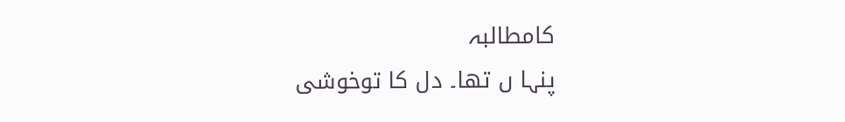کامطالبہ
پنہا ں تھا۔ دل کا توخوشی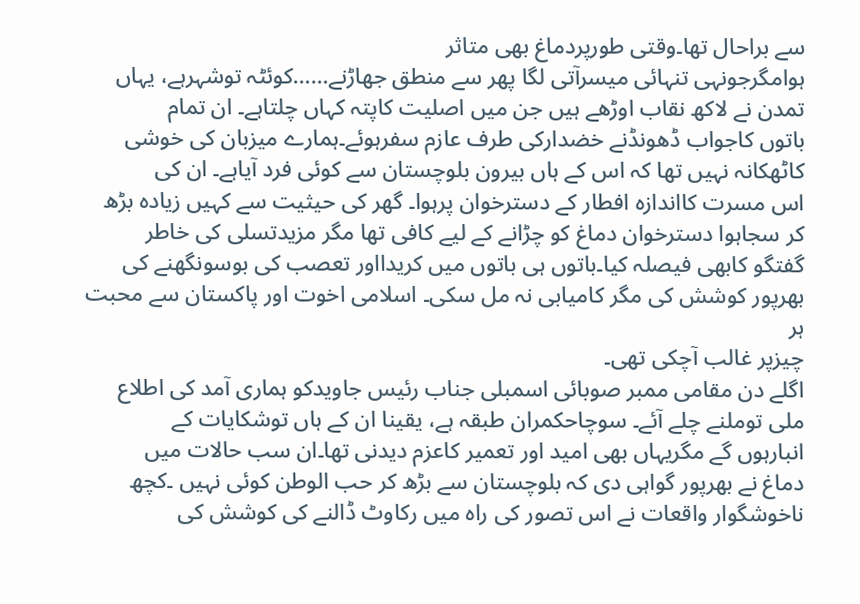سے براحال تھا۔وقتی طورپردماغ بھی متاثر
ہوامگرجونہی تنہائی میسرآتی لگا پھر سے منطق جھاڑنے……کوئٹہ توشہرہے، یہاں
تمدن نے لاکھ نقاب اوڑھے ہیں جن میں اصلیت کاپتہ کہاں چلتاہے۔ ان تمام
باتوں کاجواب ڈھونڈنے خضدارکی طرف عازم سفرہوئے۔ہمارے میزبان کی خوشی
کاٹھکانہ نہیں تھا کہ اس کے ہاں بیرون بلوچستان سے کوئی فرد آیاہے۔ ان کی
اس مسرت کااندازہ افطار کے دسترخوان پرہوا۔ گھر کی حیثیت سے کہیں زیادہ بڑھ
کر سجاہوا دسترخوان دماغ کو چڑانے کے لیے کافی تھا مگر مزیدتسلی کی خاطر
گفتگو کابھی فیصلہ کیا۔باتوں ہی باتوں میں کریدااور تعصب کی بوسونگھنے کی
بھرپور کوشش کی مگر کامیابی نہ مل سکی۔ اسلامی اخوت اور پاکستان سے محبت ہر
چیزپر غالب آچکی تھی۔
اگلے دن مقامی ممبر صوبائی اسمبلی جناب رئیس جاویدکو ہماری آمد کی اطلاع
ملی توملنے چلے آئے۔ سوچاحکمران طبقہ ہے، یقینا ان کے ہاں توشکایات کے
انبارہوں گے مگریہاں بھی امید اور تعمیر کاعزم دیدنی تھا۔ان سب حالات میں
دماغ نے بھرپور گواہی دی کہ بلوچستان سے بڑھ کر حب الوطن کوئی نہیں ۔کچھ
ناخوشگوار واقعات نے اس تصور کی راہ میں رکاوٹ ڈالنے کی کوشش کی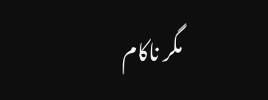مگر ناکام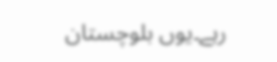رہے۔یوں بلوچستان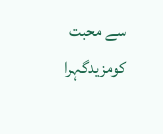سے محبت کومزیدگہرا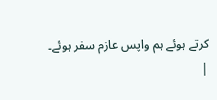کرتے ہوئے ہم واپس عازم سفر ہوئے۔
|